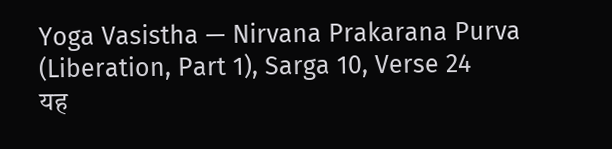Yoga Vasistha — Nirvana Prakarana Purva (Liberation, Part 1), Sarga 10, Verse 24
यह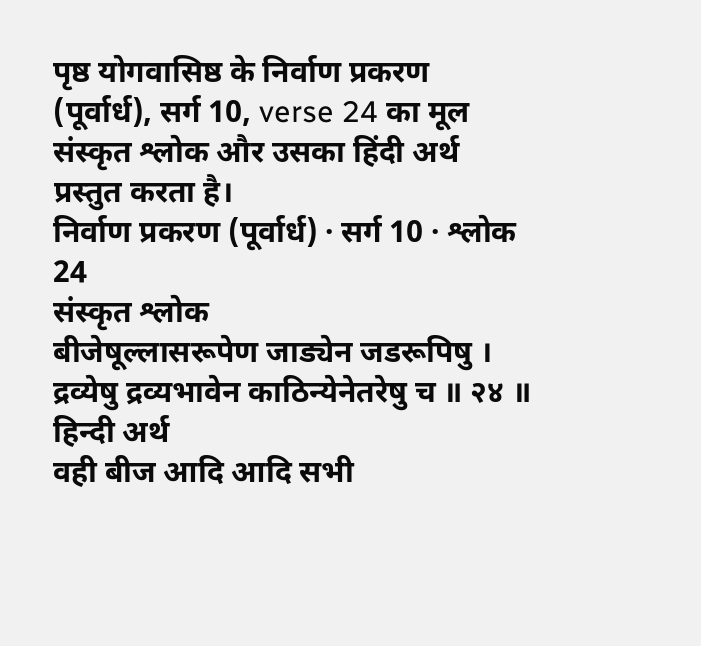पृष्ठ योगवासिष्ठ के निर्वाण प्रकरण (पूर्वार्ध), सर्ग 10, verse 24 का मूल संस्कृत श्लोक और उसका हिंदी अर्थ प्रस्तुत करता है।
निर्वाण प्रकरण (पूर्वार्ध) · सर्ग 10 · श्लोक 24
संस्कृत श्लोक
बीजेषूल्लासरूपेण जाड्येन जडरूपिषु ।
द्रव्येषु द्रव्यभावेन काठिन्येनेतरेषु च ॥ २४ ॥
हिन्दी अर्थ
वही बीज आदि आदि सभी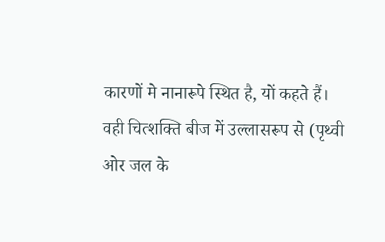कारणों मे नानारूपे स्थित है, यों कहते हैं।
वही चित्शक्ति बीज में उल्लासरूप से (पृथ्वी ओर जल के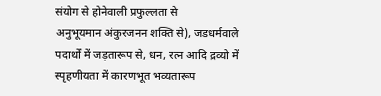संयोग से होनेवाली प्रफुल्लता से
अनुभूयमान अंकुरजनन शक्ति से), जडधर्मवाले पदार्थों में जड़तारूप से, धन, रत्न आदि द्रव्यो में
स्पृहणीयता में कारणभूत भव्यतारूप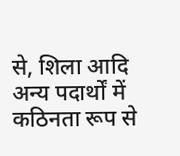से, शिला आदि अन्य पदार्थों में कठिनता रूप से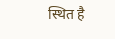स्थित है